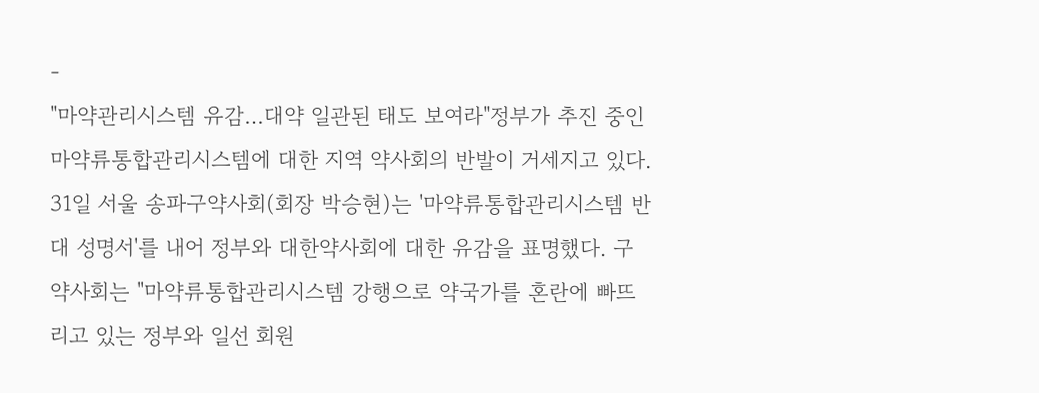-
"마약관리시스템 유감…대약 일관된 태도 보여라"정부가 추진 중인 마약류통합관리시스템에 대한 지역 약사회의 반발이 거세지고 있다. 31일 서울 송파구약사회(회장 박승현)는 '마약류통합관리시스템 반대 성명서'를 내어 정부와 대한약사회에 대한 유감을 표명했다. 구약사회는 "마약류통합관리시스템 강행으로 약국가를 혼란에 빠뜨리고 있는 정부와 일선 회원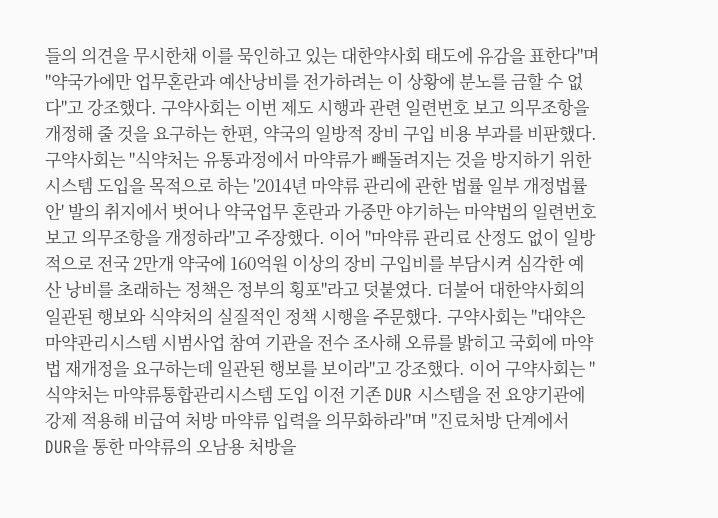들의 의견을 무시한채 이를 묵인하고 있는 대한약사회 태도에 유감을 표한다"며 "약국가에만 업무혼란과 예산낭비를 전가하려는 이 상황에 분노를 금할 수 없다"고 강조했다. 구약사회는 이번 제도 시행과 관련 일련번호 보고 의무조항을 개정해 줄 것을 요구하는 한편, 약국의 일방적 장비 구입 비용 부과를 비판했다. 구약사회는 "식약처는 유통과정에서 마약류가 빼돌려지는 것을 방지하기 위한 시스템 도입을 목적으로 하는 '2014년 마약류 관리에 관한 법률 일부 개정법률안' 발의 취지에서 벗어나 약국업무 혼란과 가중만 야기하는 마약법의 일련번호 보고 의무조항을 개정하라"고 주장했다. 이어 "마약류 관리료 산정도 없이 일방적으로 전국 2만개 약국에 160억원 이상의 장비 구입비를 부담시켜 심각한 예산 낭비를 초래하는 정책은 정부의 횡포"라고 덧붙였다. 더불어 대한약사회의 일관된 행보와 식약처의 실질적인 정책 시행을 주문했다. 구약사회는 "대약은 마약관리시스템 시범사업 참여 기관을 전수 조사해 오류를 밝히고 국회에 마약법 재개정을 요구하는데 일관된 행보를 보이라"고 강조했다. 이어 구약사회는 "식약처는 마약류통합관리시스템 도입 이전 기존 DUR 시스템을 전 요양기관에 강제 적용해 비급여 처방 마약류 입력을 의무화하라"며 "진료처방 단계에서 DUR을 통한 마약류의 오남용 처방을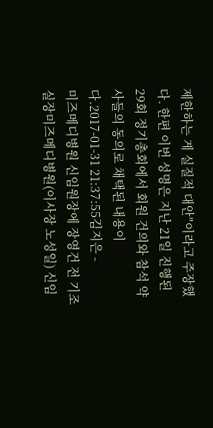제한하는 게 실질적 대안"이라고 주장했다. 한편 이번 성명은 지난 21일 진행된 29회 정기총회에서 회원 건의와 참석 약사들의 동의로 채택된 내용이다.2017-01-31 21:37:55김지은 -
미즈메디병원 신임원장에 장영건 전 기조실장미즈메디병원(이사장 노성일) 신임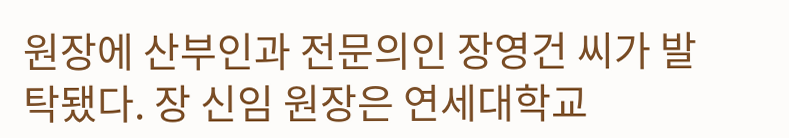원장에 산부인과 전문의인 장영건 씨가 발탁됐다. 장 신임 원장은 연세대학교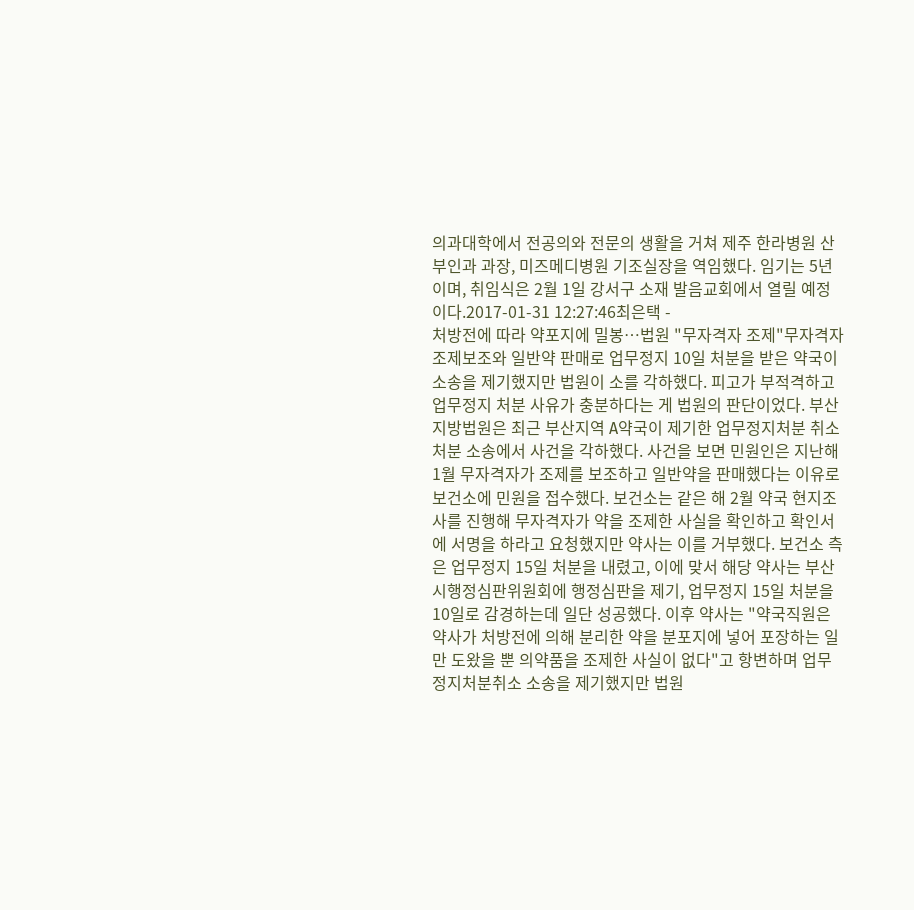의과대학에서 전공의와 전문의 생활을 거쳐 제주 한라병원 산부인과 과장, 미즈메디병원 기조실장을 역임했다. 임기는 5년이며, 취임식은 2월 1일 강서구 소재 발음교회에서 열릴 예정이다.2017-01-31 12:27:46최은택 -
처방전에 따라 약포지에 밀봉…법원 "무자격자 조제"무자격자 조제보조와 일반약 판매로 업무정지 10일 처분을 받은 약국이 소송을 제기했지만 법원이 소를 각하했다. 피고가 부적격하고 업무정지 처분 사유가 충분하다는 게 법원의 판단이었다. 부산지방법원은 최근 부산지역 A약국이 제기한 업무정지처분 취소 처분 소송에서 사건을 각하했다. 사건을 보면 민원인은 지난해 1월 무자격자가 조제를 보조하고 일반약을 판매했다는 이유로 보건소에 민원을 접수했다. 보건소는 같은 해 2월 약국 현지조사를 진행해 무자격자가 약을 조제한 사실을 확인하고 확인서에 서명을 하라고 요청했지만 약사는 이를 거부했다. 보건소 측은 업무정지 15일 처분을 내렸고, 이에 맞서 해당 약사는 부산시행정심판위원회에 행정심판을 제기, 업무정지 15일 처분을 10일로 감경하는데 일단 성공했다. 이후 약사는 "약국직원은 약사가 처방전에 의해 분리한 약을 분포지에 넣어 포장하는 일만 도왔을 뿐 의약품을 조제한 사실이 없다"고 항변하며 업무정지처분취소 소송을 제기했지만 법원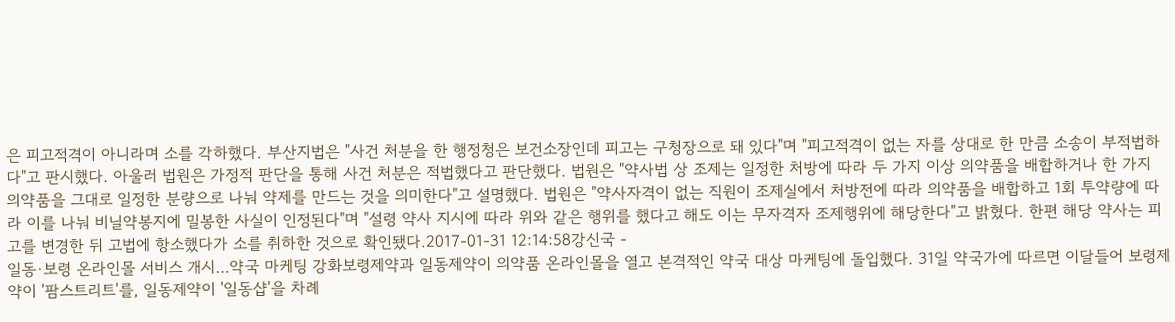은 피고적격이 아니라며 소를 각하했다. 부산지법은 "사건 처분을 한 행정청은 보건소장인데 피고는 구청장으로 돼 있다"며 "피고적격이 없는 자를 상대로 한 만큼 소송이 부적법하다"고 판시했다. 아울러 법원은 가정적 판단을 통해 사건 처분은 적법했다고 판단했다. 법원은 "약사법 상 조제는 일정한 처방에 따라 두 가지 이상 의약품을 배합하거나 한 가지 의약품을 그대로 일정한 분량으로 나눠 약제를 만드는 것을 의미한다"고 설명했다. 법원은 "약사자격이 없는 직원이 조제실에서 처방전에 따라 의약품을 배합하고 1회 투약량에 따라 이를 나눠 비닐약봉지에 밀봉한 사실이 인정된다"며 "설령 약사 지시에 따라 위와 같은 행위를 했다고 해도 이는 무자격자 조제행위에 해당한다"고 밝혔다. 한편 해당 약사는 피고를 변경한 뒤 고법에 항소했다가 소를 취하한 것으로 확인됐다.2017-01-31 12:14:58강신국 -
일동·보령 온라인몰 서비스 개시…약국 마케팅 강화보령제약과 일동제약이 의약품 온라인몰을 열고 본격적인 약국 대상 마케팅에 돌입했다. 31일 약국가에 따르면 이달들어 보령제약이 '팜스트리트'를, 일동제약이 '일동샵'을 차례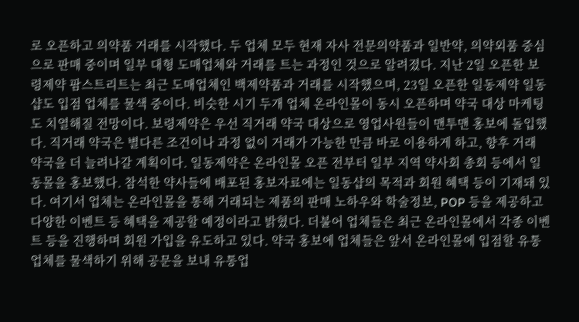로 오픈하고 의약품 거래를 시작했다. 두 업체 모두 현재 자사 전문의약품과 일반약, 의약외품 중심으로 판매 중이며 일부 대형 도매업체와 거래를 트는 과정인 것으로 알려졌다. 지난 2일 오픈한 보령제약 팜스트리트는 최근 도매업체인 백제약품과 거래를 시작했으며, 23일 오픈한 일동제약 일동샵도 입점 업체를 물색 중이다. 비슷한 시기 두개 업체 온라인몰이 동시 오픈하며 약국 대상 마케팅도 치열해질 전망이다. 보령제약은 우선 직거래 약국 대상으로 영업사원들이 맨투맨 홍보에 돌입했다. 직거래 약국은 별다른 조건이나 과정 없이 거래가 가능한 만큼 바로 이용하게 하고, 향후 거래 약국을 더 늘려나갈 계획이다. 일동제약은 온라인몰 오픈 전부터 일부 지역 약사회 총회 등에서 일동몰을 홍보했다. 참석한 약사들에 배포된 홍보자료에는 일동샵의 목적과 회원 혜택 등이 기재돼 있다. 여기서 업체는 온라인몰을 통해 거래되는 제품의 판매 노하우와 학술정보, POP 등을 제공하고 다양한 이벤트 등 혜택을 제공할 예정이라고 밝혔다. 더불어 업체들은 최근 온라인몰에서 각종 이벤트 등을 진행하며 회원 가입을 유도하고 있다. 약국 홍보에 업체들은 앞서 온라인몰에 입점할 유통업체를 물색하기 위해 공문을 보내 유통업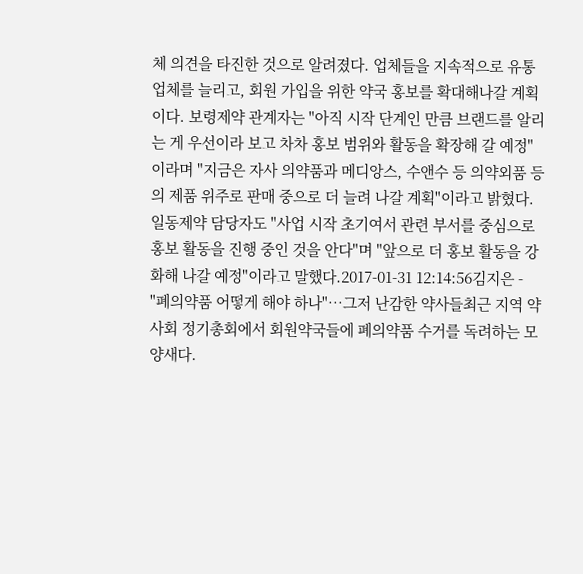체 의견을 타진한 것으로 알려졌다. 업체들을 지속적으로 유통 업체를 늘리고, 회원 가입을 위한 약국 홍보를 확대해나갈 계획이다. 보령제약 관계자는 "아직 시작 단계인 만큼 브랜드를 알리는 게 우선이라 보고 차차 홍보 범위와 활동을 확장해 갈 예정"이라며 "지금은 자사 의약품과 메디앙스, 수앤수 등 의약외품 등의 제품 위주로 판매 중으로 더 늘려 나갈 계획"이라고 밝혔다. 일동제약 담당자도 "사업 시작 초기여서 관련 부서를 중심으로 홍보 활동을 진행 중인 것을 안다"며 "앞으로 더 홍보 활동을 강화해 나갈 예정"이라고 말했다.2017-01-31 12:14:56김지은 -
"폐의약품 어떻게 해야 하나"…그저 난감한 약사들최근 지역 약사회 정기총회에서 회원약국들에 폐의약품 수거를 독려하는 모양새다.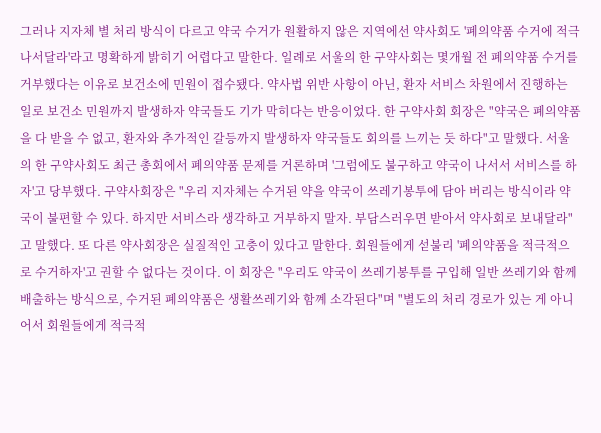그러나 지자체 별 처리 방식이 다르고 약국 수거가 원활하지 않은 지역에선 약사회도 '폐의약품 수거에 적극 나서달라'라고 명확하게 밝히기 어렵다고 말한다. 일례로 서울의 한 구약사회는 몇개월 전 폐의약품 수거를 거부했다는 이유로 보건소에 민원이 접수됐다. 약사법 위반 사항이 아닌, 환자 서비스 차원에서 진행하는 일로 보건소 민원까지 발생하자 약국들도 기가 막히다는 반응이었다. 한 구약사회 회장은 "약국은 폐의약품을 다 받을 수 없고, 환자와 추가적인 갈등까지 발생하자 약국들도 회의를 느끼는 듯 하다"고 말했다. 서울의 한 구약사회도 최근 총회에서 폐의약품 문제를 거론하며 '그럼에도 불구하고 약국이 나서서 서비스를 하자'고 당부했다. 구약사회장은 "우리 지자체는 수거된 약을 약국이 쓰레기봉투에 담아 버리는 방식이라 약국이 불편할 수 있다. 하지만 서비스라 생각하고 거부하지 말자. 부담스러우면 받아서 약사회로 보내달라"고 말했다. 또 다른 약사회장은 실질적인 고충이 있다고 말한다. 회원들에게 섣불리 '폐의약품을 적극적으로 수거하자'고 권할 수 없다는 것이다. 이 회장은 "우리도 약국이 쓰레기봉투를 구입해 일반 쓰레기와 함께 배출하는 방식으로, 수거된 폐의약품은 생활쓰레기와 함꼐 소각된다"며 "별도의 처리 경로가 있는 게 아니어서 회원들에게 적극적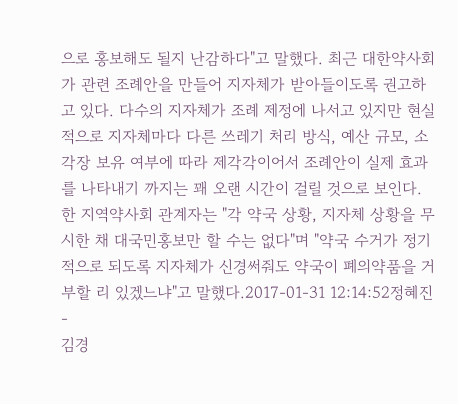으로 홍보해도 될지 난감하다"고 말했다. 최근 대한약사회가 관련 조례안을 만들어 지자체가 받아들이도록 권고하고 있다. 다수의 지자체가 조례 제정에 나서고 있지만 현실적으로 지자체마다 다른 쓰레기 처리 방식, 예산 규모, 소각장 보유 여부에 따라 제각각이어서 조례안이 실제 효과를 나타내기 까지는 꽤 오랜 시간이 걸릴 것으로 보인다. 한 지역약사회 관계자는 "각 약국 상황, 지자체 상황을 무시한 채 대국민홍보만 할 수는 없다"며 "약국 수거가 정기적으로 되도록 지자체가 신경써줘도 약국이 폐의약품을 거부할 리 있겠느냐"고 말했다.2017-01-31 12:14:52정혜진 -
김경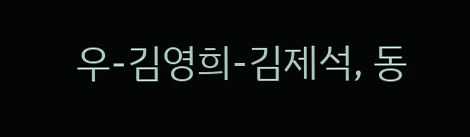우-김영희-김제석, 동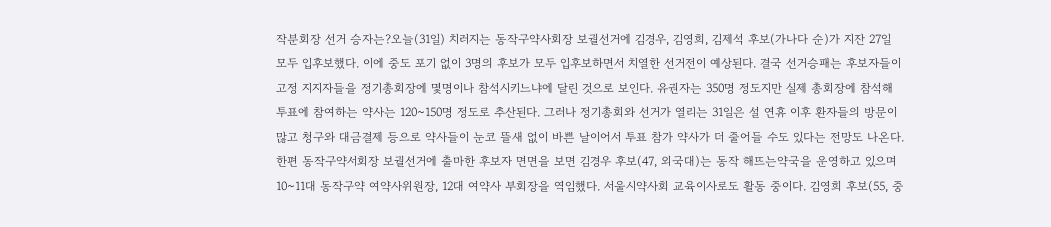작분회장 선거 승자는?오늘(31일) 치러지는 동작구약사회장 보궐선거에 김경우, 김영희, 김제석 후보(가나다 순)가 지잔 27일 모두 입후보했다. 이에 중도 포기 없이 3명의 후보가 모두 입후보하면서 치열한 선거전이 예상된다. 결국 선거승패는 후보자들이 고정 지지자들을 정기총회장에 몇명이나 참석시키느냐에 달린 것으로 보인다. 유권자는 350명 정도지만 실제 총회장에 참석해 투표에 참여하는 약사는 120~150명 정도로 추산된다. 그러나 정기총회와 선거가 열리는 31일은 설 연휴 이후 환자들의 방문이 많고 청구와 대금결제 등으로 약사들이 눈코 뜰새 없이 바쁜 날이어서 투표 참가 약사가 더 줄어들 수도 있다는 전망도 나온다. 한편 동작구약서회장 보궐선거에 출마한 후보자 면면을 보면 김경우 후보(47, 외국대)는 동작 해뜨는약국을 운영하고 있으며 10~11대 동작구약 여약사위원장, 12대 여약사 부회장을 역임했다. 서울시약사회 교육이사로도 활동 중이다. 김영희 후보(55, 중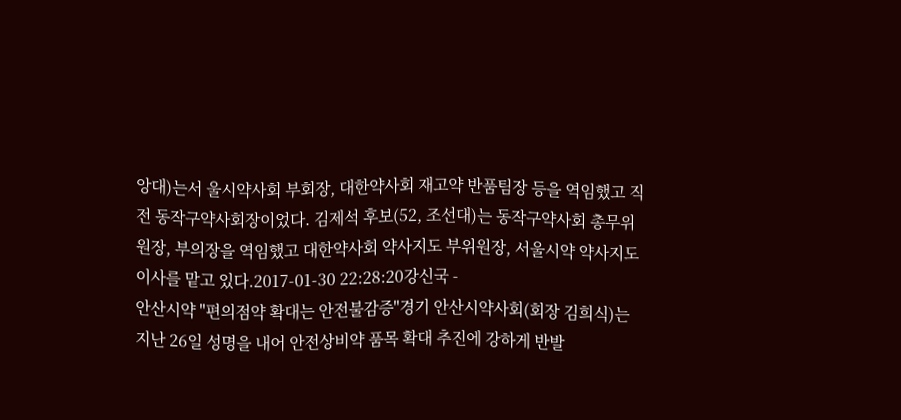앙대)는서 울시약사회 부회장, 대한약사회 재고약 반품팀장 등을 역임했고 직전 동작구약사회장이었다. 김제석 후보(52, 조선대)는 동작구약사회 총무위원장, 부의장을 역임했고 대한약사회 약사지도 부위원장, 서울시약 약사지도이사를 맡고 있다.2017-01-30 22:28:20강신국 -
안산시약 "편의점약 확대는 안전불감증"경기 안산시약사회(회장 김희식)는 지난 26일 성명을 내어 안전상비약 품목 확대 추진에 강하게 반발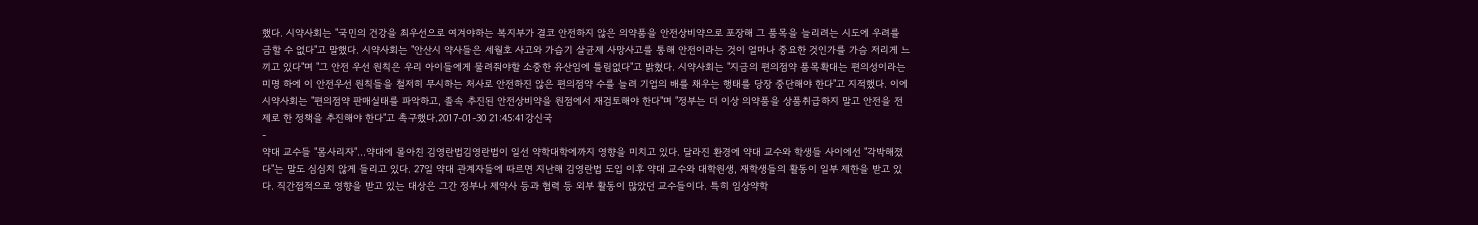했다. 시약사회는 "국민의 건강을 최우선으로 여겨야하는 복지부가 결코 안전하지 않은 의약품을 안전상비약으로 포장해 그 품목을 늘리려는 시도에 우려를 금할 수 없다"고 말했다. 시약사회는 "안산시 약사들은 세월호 사고와 가습기 살균제 사망사고를 통해 안전이라는 것이 얼마나 중요한 것인가를 가슴 저리게 느끼고 있다"며 "그 안전 우선 원칙은 우리 아이들에게 물려줘야할 소중한 유산임에 틀림없다"고 밝혔다. 시약사회는 "지금의 편의점약 품목확대는 편의성이라는 미명 하에 이 안전우선 원칙들을 철저히 무시하는 처사로 안전하진 않은 편의점약 수를 늘려 기업의 배를 채우는 행태를 당장 중단해야 한다"고 지적했다. 이에 시약사회는 "편의점약 판매실태를 파악하고, 졸속 추진된 안전상비약을 원점에서 재검토해야 한다"며 "정부는 더 이상 의약품을 상품취급하지 말고 안전을 전제로 한 정책을 추진해야 한다"고 촉구했다.2017-01-30 21:45:41강신국
-
약대 교수들 "몸사리자"…약대에 몰아친 김영란법김영란법이 일선 약학대학에까지 영향을 미치고 있다. 달라진 환경에 약대 교수와 학생들 사이에선 "각박해졌다"는 말도 심심치 않게 들리고 있다. 27일 약대 관계자들에 따르면 지난해 김영란법 도입 이후 약대 교수와 대학원생, 재학생들의 활동이 일부 제한을 받고 있다. 직간접적으로 영향을 받고 있는 대상은 그간 정부나 제약사 등과 협력 등 외부 활동이 많았던 교수들이다. 특히 임상약학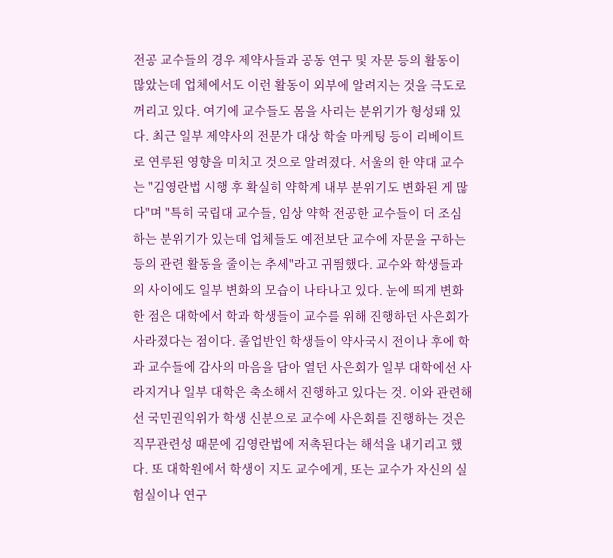전공 교수들의 경우 제약사들과 공동 연구 및 자문 등의 활동이 많았는데 업체에서도 이런 활동이 외부에 알려지는 것을 극도로 꺼리고 있다. 여기에 교수들도 몸을 사리는 분위기가 형성돼 있다. 최근 일부 제약사의 전문가 대상 학술 마케팅 등이 리베이트로 연루된 영향을 미치고 것으로 알려졌다. 서울의 한 약대 교수는 "김영란법 시행 후 확실히 약학계 내부 분위기도 변화된 게 많다"며 "특히 국립대 교수들, 임상 약학 전공한 교수들이 더 조심하는 분위기가 있는데 업체들도 예전보단 교수에 자문을 구하는 등의 관련 활동을 줄이는 추세"라고 귀띔했다. 교수와 학생들과의 사이에도 일부 변화의 모습이 나타나고 있다. 눈에 띄게 변화한 점은 대학에서 학과 학생들이 교수를 위해 진행하던 사은회가 사라졌다는 점이다. 졸업반인 학생들이 약사국시 전이나 후에 학과 교수들에 감사의 마음을 담아 열던 사은회가 일부 대학에선 사라지거나 일부 대학은 축소해서 진행하고 있다는 것. 이와 관련해선 국민권익위가 학생 신분으로 교수에 사은회를 진행하는 것은 직무관련성 때문에 김영란법에 저촉된다는 해석을 내기리고 했다. 또 대학원에서 학생이 지도 교수에게, 또는 교수가 자신의 실험실이나 연구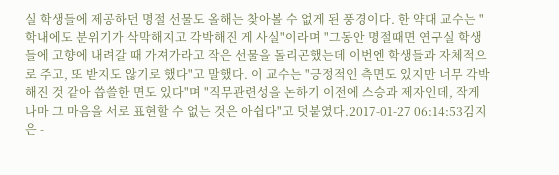실 학생들에 제공하던 명절 선물도 올해는 찾아볼 수 없게 된 풍경이다. 한 약대 교수는 "학내에도 분위기가 삭막해지고 각박해진 게 사실"이라며 "그동안 명절때면 연구실 학생들에 고향에 내려갈 때 가져가라고 작은 선물을 돌리곤했는데 이번엔 학생들과 자체적으로 주고, 또 받지도 않기로 했다"고 말했다. 이 교수는 "긍정적인 측면도 있지만 너무 각박해진 것 같아 씁쓸한 면도 있다"며 "직무관련성을 논하기 이전에 스승과 제자인데, 작게나마 그 마음을 서로 표현할 수 없는 것은 아쉽다"고 덧붙였다.2017-01-27 06:14:53김지은 -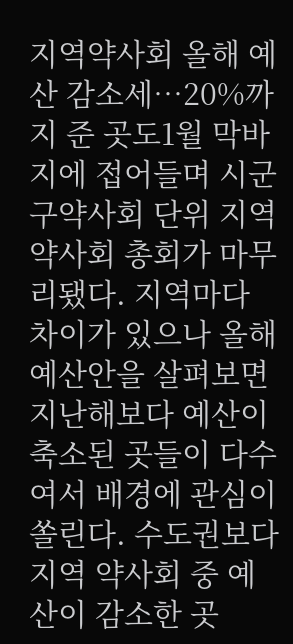지역약사회 올해 예산 감소세…20%까지 준 곳도1월 막바지에 접어들며 시군구약사회 단위 지역약사회 총회가 마무리됐다. 지역마다 차이가 있으나 올해 예산안을 살펴보면 지난해보다 예산이 축소된 곳들이 다수여서 배경에 관심이 쏠린다. 수도권보다 지역 약사회 중 예산이 감소한 곳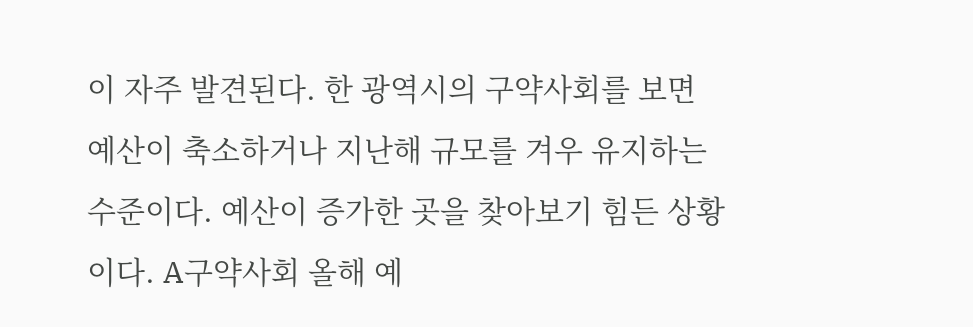이 자주 발견된다. 한 광역시의 구약사회를 보면 예산이 축소하거나 지난해 규모를 겨우 유지하는 수준이다. 예산이 증가한 곳을 찾아보기 힘든 상황이다. A구약사회 올해 예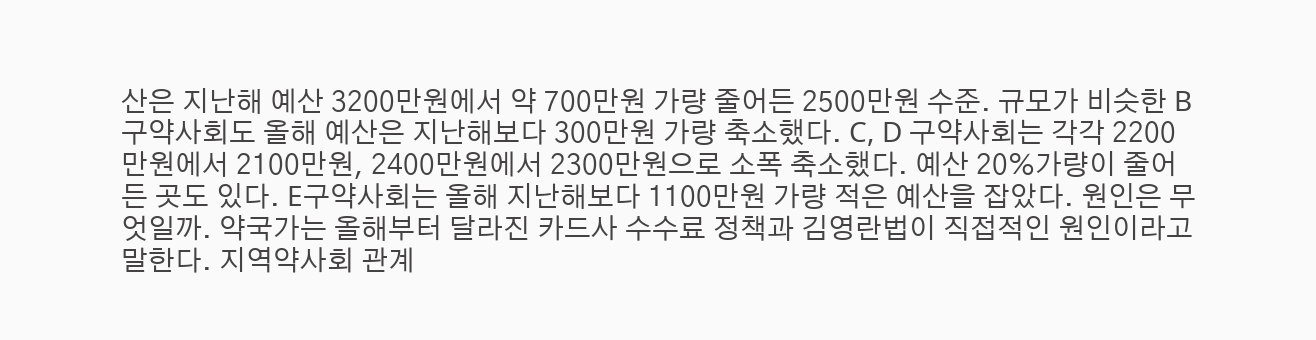산은 지난해 예산 3200만원에서 약 700만원 가량 줄어든 2500만원 수준. 규모가 비슷한 B구약사회도 올해 예산은 지난해보다 300만원 가량 축소했다. C, D 구약사회는 각각 2200만원에서 2100만원, 2400만원에서 2300만원으로 소폭 축소했다. 예산 20%가량이 줄어든 곳도 있다. E구약사회는 올해 지난해보다 1100만원 가량 적은 예산을 잡았다. 원인은 무엇일까. 약국가는 올해부터 달라진 카드사 수수료 정책과 김영란법이 직접적인 원인이라고 말한다. 지역약사회 관계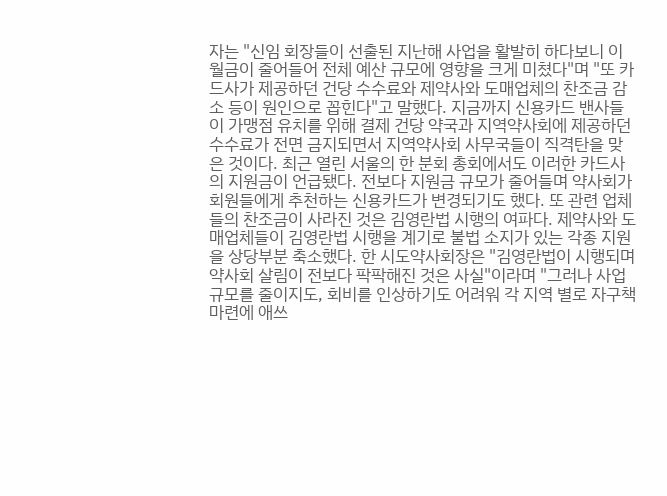자는 "신임 회장들이 선출된 지난해 사업을 활발히 하다보니 이월금이 줄어들어 전체 예산 규모에 영향을 크게 미쳤다"며 "또 카드사가 제공하던 건당 수수료와 제약사와 도매업체의 찬조금 감소 등이 원인으로 꼽힌다"고 말했다. 지금까지 신용카드 밴사들이 가맹점 유치를 위해 결제 건당 약국과 지역약사회에 제공하던 수수료가 전면 금지되면서 지역약사회 사무국들이 직격탄을 맞은 것이다. 최근 열린 서울의 한 분회 총회에서도 이러한 카드사의 지원금이 언급됐다. 전보다 지원금 규모가 줄어들며 약사회가 회원들에게 추천하는 신용카드가 변경되기도 했다. 또 관련 업체들의 찬조금이 사라진 것은 김영란법 시행의 여파다. 제약사와 도매업체들이 김영란법 시행을 계기로 불법 소지가 있는 각종 지원을 상당부분 축소했다. 한 시도약사회장은 "김영란법이 시행되며 약사회 살림이 전보다 팍팍해진 것은 사실"이라며 "그러나 사업규모를 줄이지도, 회비를 인상하기도 어려워 각 지역 별로 자구책 마련에 애쓰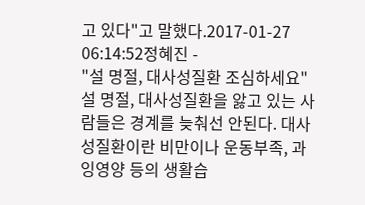고 있다"고 말했다.2017-01-27 06:14:52정혜진 -
"설 명절, 대사성질환 조심하세요"설 명절, 대사성질환을 앓고 있는 사람들은 경계를 늦춰선 안된다. 대사성질환이란 비만이나 운동부족, 과잉영양 등의 생활습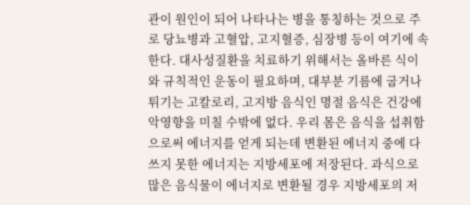관이 원인이 되어 나타나는 병을 통칭하는 것으로 주로 당뇨병과 고혈압, 고지혈증, 심장병 등이 여기에 속한다. 대사성질환을 치료하기 위해서는 올바른 식이와 규칙적인 운동이 필요하며, 대부분 기름에 굽거나 튀기는 고칼로리, 고지방 음식인 명절 음식은 건강에 악영향을 미칠 수밖에 없다. 우리 몸은 음식을 섭취함으로써 에너지를 얻게 되는데 변환된 에너지 중에 다 쓰지 못한 에너지는 지방세포에 저장된다. 과식으로 많은 음식물이 에너지로 변환될 경우 지방세포의 저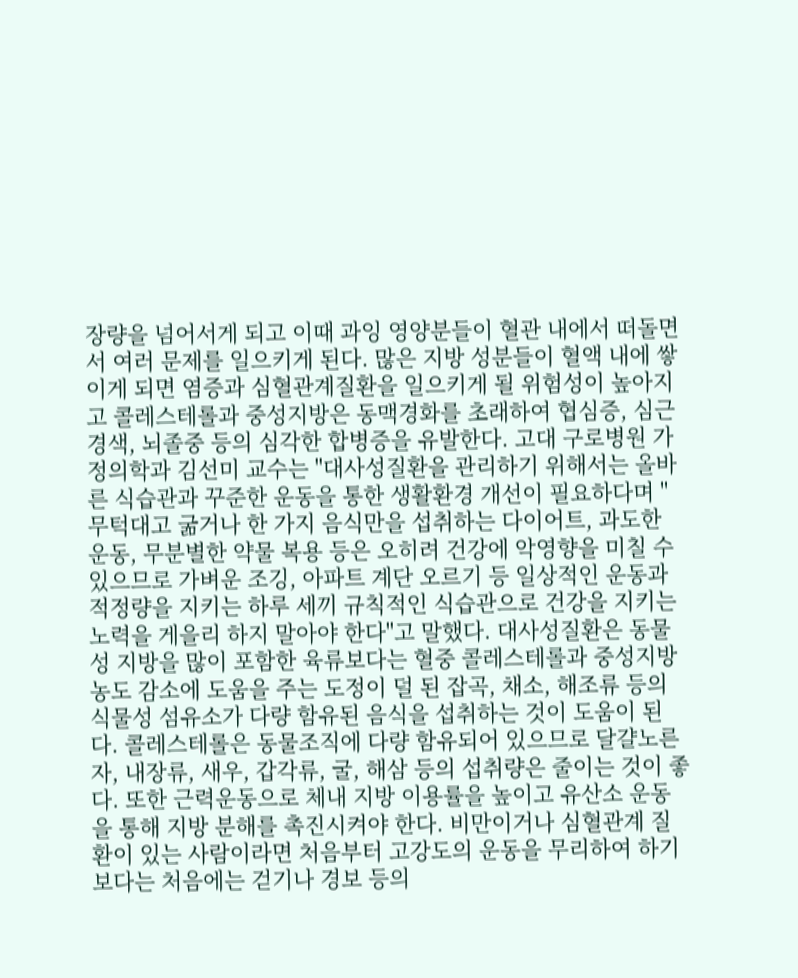장량을 넘어서게 되고 이때 과잉 영양분들이 혈관 내에서 떠돌면서 여러 문제를 일으키게 된다. 많은 지방 성분들이 혈액 내에 쌓이게 되면 염증과 심혈관계질환을 일으키게 될 위험성이 높아지고 콜레스테롤과 중성지방은 동맥경화를 초래하여 협심증, 심근경색, 뇌졸중 등의 심각한 합병증을 유발한다. 고대 구로병원 가정의학과 김선미 교수는 "대사성질환을 관리하기 위해서는 올바른 식습관과 꾸준한 운동을 통한 생활환경 개선이 필요하다며 "무턱대고 굶거나 한 가지 음식만을 섭취하는 다이어트, 과도한 운동, 무분별한 약물 복용 등은 오히려 건강에 악영향을 미칠 수 있으므로 가벼운 조깅, 아파트 계단 오르기 등 일상적인 운동과 적정량을 지키는 하루 세끼 규칙적인 식습관으로 건강을 지키는 노력을 게을리 하지 말아야 한다"고 말했다. 대사성질환은 동물성 지방을 많이 포함한 육류보다는 혈중 콜레스테롤과 중성지방 농도 감소에 도움을 주는 도정이 덜 된 잡곡, 채소, 해조류 등의 식물성 섬유소가 다량 함유된 음식을 섭취하는 것이 도움이 된다. 콜레스테롤은 동물조직에 다량 함유되어 있으므로 달걀노른자, 내장류, 새우, 갑각류, 굴, 해삼 등의 섭취량은 줄이는 것이 좋다. 또한 근력운동으로 체내 지방 이용률을 높이고 유산소 운동을 통해 지방 분해를 촉진시켜야 한다. 비만이거나 심혈관계 질환이 있는 사람이라면 처음부터 고강도의 운동을 무리하여 하기 보다는 처음에는 걷기나 경보 등의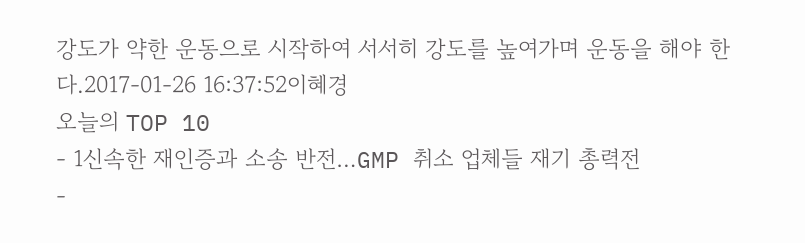강도가 약한 운동으로 시작하여 서서히 강도를 높여가며 운동을 해야 한다.2017-01-26 16:37:52이혜경
오늘의 TOP 10
- 1신속한 재인증과 소송 반전…GMP 취소 업체들 재기 총력전
-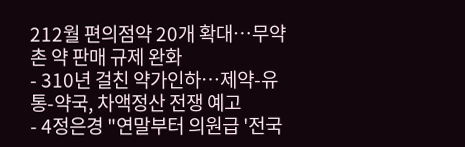212월 편의점약 20개 확대…무약촌 약 판매 규제 완화
- 310년 걸친 약가인하…제약-유통-약국, 차액정산 전쟁 예고
- 4정은경 "연말부터 의원급 '전국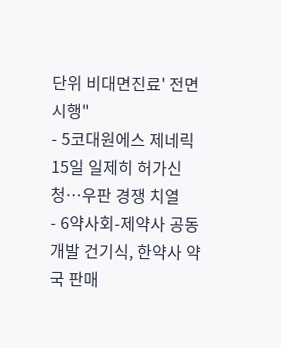단위 비대면진료' 전면 시행"
- 5코대원에스 제네릭 15일 일제히 허가신청…우판 경쟁 치열
- 6약사회-제약사 공동개발 건기식, 한약사 약국 판매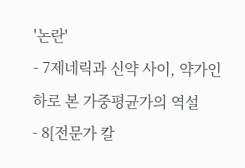'논란'
- 7제네릭과 신약 사이, 약가인하로 본 가중평균가의 역설
- 8[전문가 칼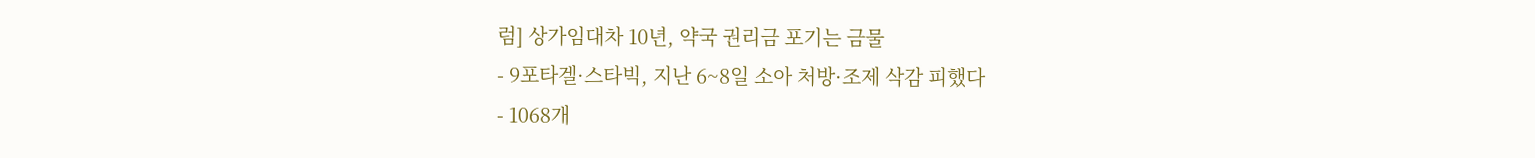럼] 상가임대차 10년, 약국 권리금 포기는 금물
- 9포타겔·스타빅, 지난 6~8일 소아 처방·조제 삭감 피했다
- 1068개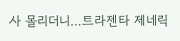사 몰리더니…트라젠타 제네릭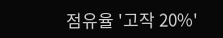점유율 '고작 20%'